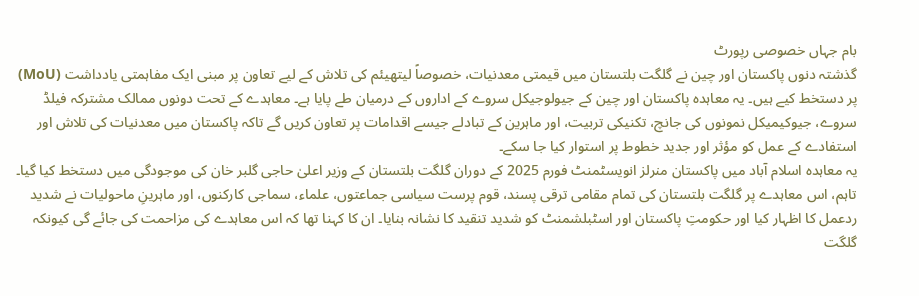بام جہاں خصوصی رپورٹ
گذشتہ دنوں پاکستان اور چین نے گلگت بلتستان میں قیمتی معدنیات، خصوصاً لیتھیئم کی تلاش کے لیے تعاون پر مبنی ایک مفاہمتی یادداشت (MoU) پر دستخط کیے ہیں۔ یہ معاہدہ پاکستان اور چین کے جیولوجیکل سروے کے اداروں کے درمیان طے پایا ہے۔ معاہدے کے تحت دونوں ممالک مشترکہ فیلڈ سروے، جیوکیمیکل نمونوں کی جانچ، تکنیکی تربیت، اور ماہرین کے تبادلے جیسے اقدامات پر تعاون کریں گے تاکہ پاکستان میں معدنیات کی تلاش اور استفادے کے عمل کو مؤثر اور جدید خطوط پر استوار کیا جا سکے۔
یہ معاہدہ اسلام آباد میں پاکستان منرلز انویسٹمنٹ فورم 2025 کے دوران گلگت بلتستان کے وزیر اعلیٰ حاجی گلبر خان کی موجودگی میں دستخط کیا گیا۔ تاہم، اس معاہدے پر گلگت بلتستان کی تمام مقامی ترقی پسند، قوم پرست سیاسی جماعتوں، علماء، سماجی کارکنوں، اور ماہرینِ ماحولیات نے شدید ردعمل کا اظہار کیا اور حکومتِ پاکستان اور اسٹبلشمنٹ کو شدید تنقید کا نشانہ بنایا۔ ان کا کہنا تھا کہ اس معاہدے کی مزاحمت کی جائے گی کیونکہ گلگت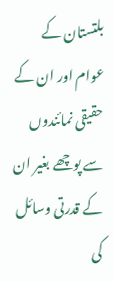بلتستان کے عوام اور ان کے حقیقی نمائندوں سے پوچھے بغیر ان کے قدرتی وسائل کی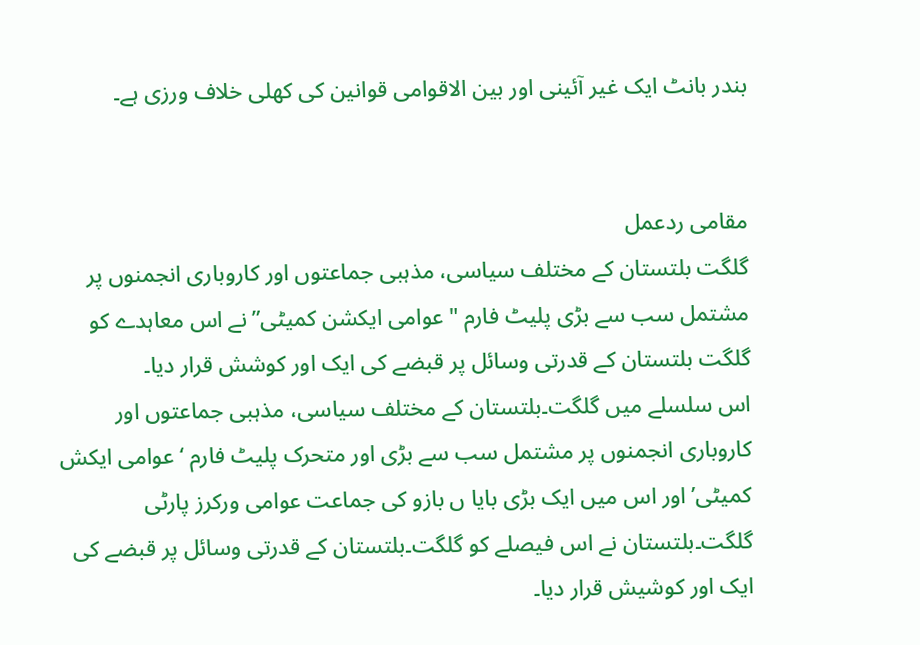بندر بانٹ ایک غیر آئینی اور بین الاقوامی قوانین کی کھلی خلاف ورزی ہے۔


مقامی ردعمل
گلگت بلتستان کے مختلف سیاسی، مذہبی جماعتوں اور کاروباری انجمنوں پر مشتمل سب سے بڑی پلیٹ فارم "عوامی ایکشن کمیٹی” نے اس معاہدے کو گلگت بلتستان کے قدرتی وسائل پر قبضے کی ایک اور کوشش قرار دیا۔
اس سلسلے میں گلگت۔بلتستان کے مختلف سیاسی، مذہبی جماعتوں اور کاروباری انجمنوں پر مشتمل سب سے بڑی اور متحرک پلیٹ فارم ‘عوامی ایکش کمیٹی’ اور اس میں ایک بڑی بایا ں بازو کی جماعت عوامی ورکرز پارٹی گلگت۔بلتستان نے اس فیصلے کو گلگت۔بلتستان کے قدرتی وسائل پر قبضے کی ایک اور کوشیش قرار دیا۔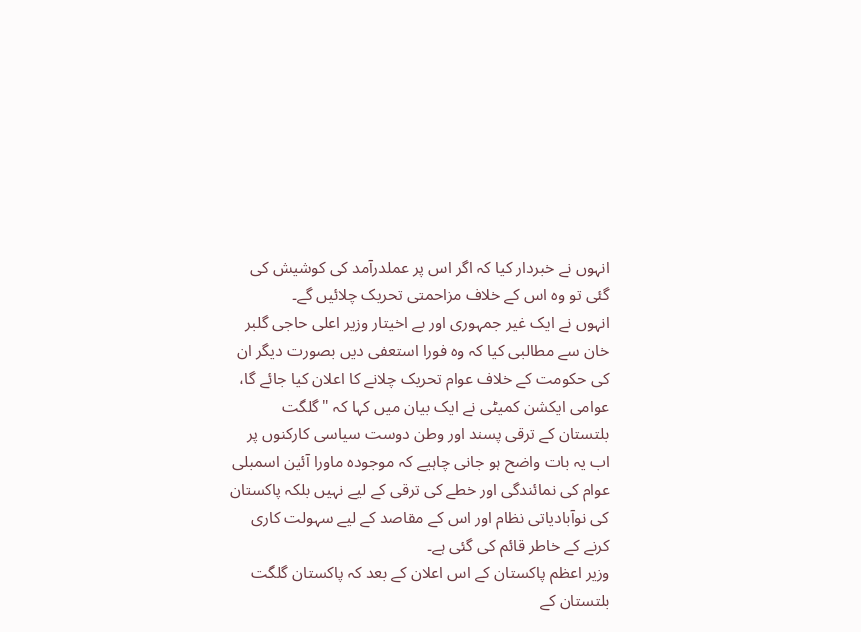انہوں نے خبردار کیا کہ اگر اس پر عملدرآمد کی کوشیش کی گئی تو وہ اس کے خلاف مزاحمتی تحریک چلائیں گے۔
انہوں نے ایک غیر جمہوری اور بے اخیتار وزیر اعلی حاجی گلبر خان سے مطالبی کیا کہ وہ فورا استعفی دیں بصورت دیگر ان کی حکومت کے خلاف عوام تحریک چلانے کا اعلان کیا جائے گا،
عوامی ایکشن کمیٹی نے ایک بیان میں کہا کہ "گلگت بلتستان کے ترقی پسند اور وطن دوست سیاسی کارکنوں پر اب یہ بات واضح ہو جانی چاہیے کہ موجودہ ماورا آئین اسمبلی عوام کی نمائندگی اور خطے کی ترقی کے لیے نہیں بلکہ پاکستان کی نوآبادیاتی نظام اور اس کے مقاصد کے لیے سہولت کاری کرنے کے خاطر قائم کی گئی ہے۔
وزیر اعظم پاکستان کے اس اعلان کے بعد کہ پاکستان گلگت بلتستان کے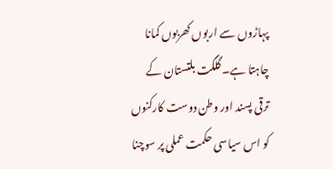پہاڑوں سے اربوں کھربوں کمانا چاہتا ہے۔ گلگت بلتستان کے ترقی پسند اور وطن دوست کارکنوں کو اس سیاسی حکمت عملی پر سوچنا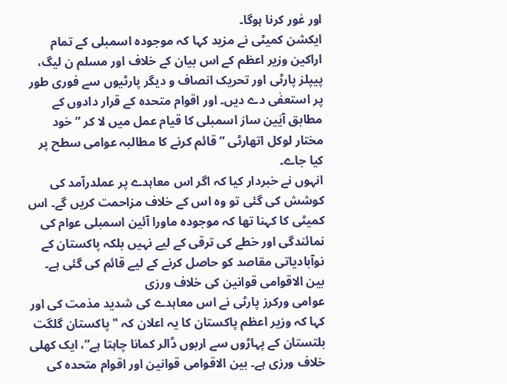اور غور کرنا ہوگا۔
ایکشن کمیٹی نے مزید کہا کہ موجودہ اسمبلی کے تمام اراکین وزیر اعظم کے اس بیان کے خلاف اور مسلم ن لیگ، پیپلز پارٹی اور تحریک انصاف و دیگر پارٹیوں سے فوری طور پر استعفٰی دے دیں۔ اور اقوام متحدہ کے قرار دادوں کے مطابق آیٰین ساز اسمبلی کا قیام عمل میں لا کر ” خود مختار لوکل اتھارٹی ” قائم کرنے کا مطالبہ عوامی سطح پر کیا جاے۔
انہوں نے خبردار کیا کہ اگر اس معاہدے پر عملدرآمد کی کوشش کی گئی تو وہ اس کے خلاف مزاحمت کریں گے۔ اس کمیٹی کا کہنا تھا کہ موجودہ ماورا آئین اسمبلی عوام کی نمائندگی اور خطے کی ترقی کے لیے نہیں بلکہ پاکستان کے نوآبادیاتی مقاصد کو حاصل کرنے کے لیے قائم کی گئی ہے۔
بین الاقوامی قوانین کی خلاف ورزی
عوامی ورکرز پارٹی نے اس معاہدے کی شدید مذمت کی اور کہا کہ وزیر اعظم پاکستان کا یہ اعلان کہ "پاکستان گلگت بلتستان کے پہاڑوں سے اربوں ڈالر کمانا چاہتا ہے”، ایک کھلی خلاف ورزی ہے۔ بین الاقوامی قوانین اور اقوام متحدہ کی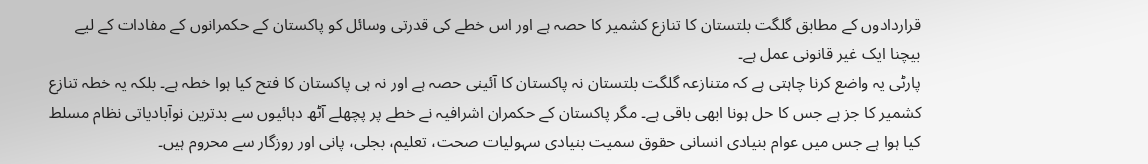قراردادوں کے مطابق گلگت بلتستان کا تنازع کشمیر کا حصہ ہے اور اس خطے کی قدرتی وسائل کو پاکستان کے حکمرانوں کے مفادات کے لیے بیچنا ایک غیر قانونی عمل ہے۔
پارٹی یہ واضع کرنا چاہتی ہے کہ متنازعہ گلگت بلتستان نہ پاکستان کا آئینی حصہ ہے اور نہ ہی پاکستان کا فتح کیا ہوا خطہ ہے۔ بلکہ یہ خطہ تنازع کشمیر کا جز ہے جس کا حل ہونا ابھی باقی ہے۔ مگر پاکستان کے حکمران اشرافیہ نے خطے پر پچھلے آٹھ دہائیوں سے بدترین نوآبادیاتی نظام مسلط کیا ہوا ہے جس میں عوام بنیادی انسانی حقوق سمیت بنیادی سہولیات صحت، تعلیم، بجلی، پانی اور روزگار سے محروم ہیں۔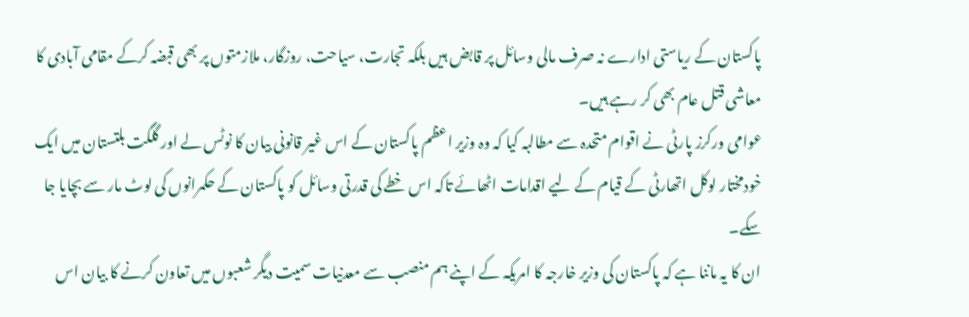پاکستان کے ریاستی ادارے نہ صرف مالی وسائل پر قابض ہیں بلکہ تجارت، سیاحت، روزگار، ملازمتوں پر بھی قبضہ کرکے مقامی آبادی کا معاشی قتل عام بھی کر رہے ہیں۔
عوامی ورکرز پارٹی نے اقوام متحدہ سے مطالبہ کیا کہ وہ وزیر اعظم پاکستان کے اس غیر قانونی بیان کا نوٹس لے اور گلگت بلتستان میں ایک خودمختار لوکل اتھارٹی کے قیام کے لیے اقدامات اٹھائے تاکہ اس خطے کی قدرتی وسائل کو پاکستان کے حکمرانوں کی لوٹ مار سے بچایا جا سکے۔
ان کا یہ ماننا ہے کہ پاکستان کی وزیر خارجہ کا امریکہ کے اپنے ہم منصب سے معدنیات سمیت دیگر شعبوں میں تعاون کرنے کا بیان اس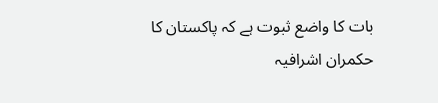بات کا واضع ثبوت ہے کہ پاکستان کا حکمران اشرافیہ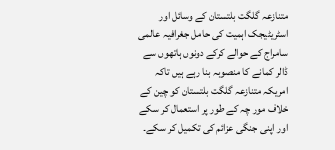متنازعہ گلگت بلتستان کے وسائل اور اسٹریٹیجک اہمیت کی حامل جغرافیہ عالمی سامراج کے حوالے کرکے دونوں ہاتھوں سے ڈالر کمانے کا منصوبہ بنا رہے ہیں تاکہ امریکہ متنازعہ گلگت بلتستان کو چین کے خلاف مور چہ کے طور پر استعمال کر سکے اور اپنی جنگی عزائم کی تکمیل کر سکے۔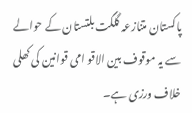پاکستان متنازعہ گلگت بلتستان کے حوالے سے یہ موقوف بین الاقو امی قوانین کی کھلی خلاف ورزی ہے۔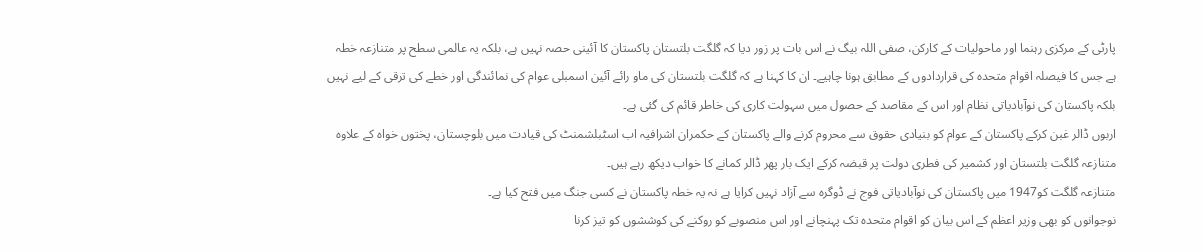پارٹی کے مرکزی رہنما اور ماحولیات کے کارکن، صفی اللہ بیگ نے اس بات پر زور دیا کہ گلگت بلتستان پاکستان کا آئینی حصہ نہیں ہے، بلکہ یہ عالمی سطح پر متنازعہ خطہ ہے جس کا فیصلہ اقوام متحدہ کی قراردادوں کے مطابق ہونا چاہیے۔ ان کا کہنا ہے کہ گلگت بلتستان کی ماو رائے آئین اسمبلی عوام کی نمائندگی اور خطے کی ترقی کے لیے نہیں بلکہ پاکستان کی نوآبادیاتی نظام اور اس کے مقاصد کے حصول میں سہولت کاری کی خاطر قائم کی گئی ہے۔
اربوں ڈالر غبن کرکے پاکستان کے عوام کو بنیادی حقوق سے محروم کرنے والے پاکستان کے حکمران اشرافیہ اب اسٹبلشمنٹ کی قیادت میں بلوچستان، پختوں خواہ کے علاوہ متنازعہ گلگت بلتستان اور کشمیر کی فطری دولت پر قبضہ کرکے ایک بار پھر ڈالر کمانے کا خواب دیکھ رہے ہیں۔
متنازعہ گلگت کو1947 میں پاکستان کی نوآبادیاتی فوج نے ڈوگرہ سے آزاد نہیں کرایا ہے نہ یہ خطہ پاکستان نے کسی جنگ میں فتح کیا ہے۔
نوجوانوں کو بھی وزیر اعظم کے اس بیان کو اقوام متحدہ تک پہنچانے اور اس منصوبے کو روکنے کی کوششوں کو تیز کرنا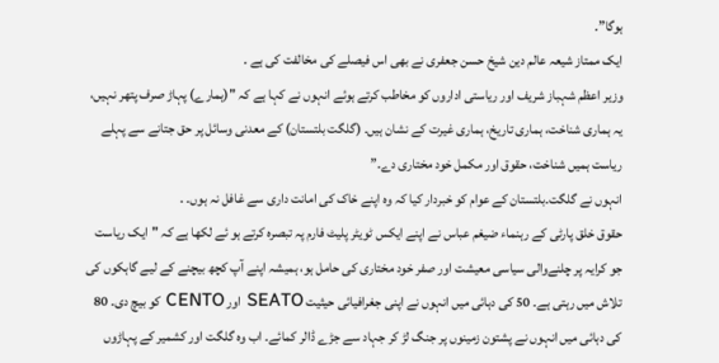ہوگا”۔
ایک ممتاز شیعہ عالم دین شیخ حسن جعفری نے بھی اس فیصلے کی مخالفت کی ہے ۔
وزیر اعظم شہباز شریف اور ریاستی اداروں کو مخاطب کرتے ہوئے انہوں نے کہا ہے کہ "(ہمارے) پہاڑ صرف پتھر نہیں، یہ ہماری شناخت، ہماری تاریخ، ہماری غیرت کے نشان ہیں۔ (گلگت بلتستان) کے معدنی وسائل پر حق جتانے سے پہلے ریاست ہمیں شناخت، حقوق اور مکمل خود مختاری دے۔”
انہوں نے گلگت۔بلتستان کے عوام کو خبردار کیا کہ وہ اپنے خاک کی امانت داری سے غافل نہ ہوں۔ .
حقوق خلق پارٹی کے رہنماء ضیغم عباس نے اپنے ایکس ٹویٹر پلیٹ فارم پہ تبصرہ کرتے ہو ئے لکھا ہے کہ "ایک ریاست جو کرایہ پر چلنےوالی سیاسی معیشت اور صفر خود مختاری کی حامل ہو، ہمیشہ اپنے آپ کچھ بیچنے کے لیے گاہکوں کی تلاش میں رہتی ہے۔ 50 کی دہائی میں انہوں نے اپنی جغرافیائی حیثیت SEATO اور CENTO کو بیچ دی۔ 80 کی دہائی میں انہوں نے پشتون زمینوں پر جنگ لڑ کر جہاد سے جڑے ڈالر کمائے۔ اب وہ گلگت اور کشمیر کے پہاڑوں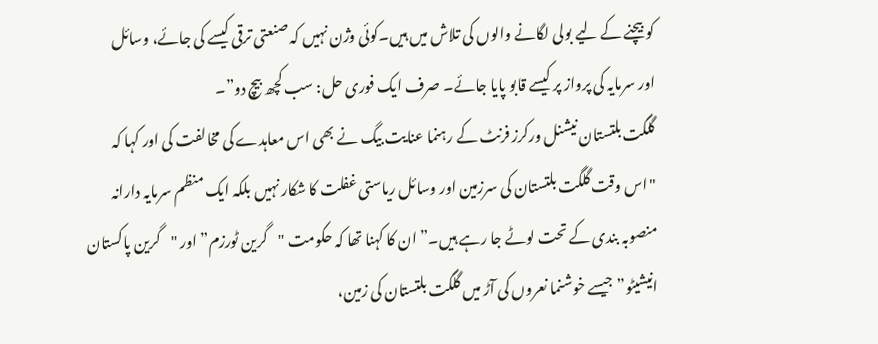کو بیچنے کے لیے بولی لگانے والوں کی تلاش میں ہیں۔کوئی وژن نہیں کہ صنعتی ترقی کیسے کی جائے، وسائل اور سرمایہ کی پرواز پر کیسے قابو پایا جائے۔ صرف ایک فوری حل: سب کچھ بیچ دو”۔
گلگت بلتستان نیشنل ورکرز فرنٹ کے رہنما عنایت بیگ نے بھی اس معاہدے کی مخالفت کی اور کہا کہ "اس وقت گلگت بلتستان کی سرزمین اور وسائل ریاستی غفلت کا شکار نہیں بلکہ ایک منظم سرمایہ دارانہ منصوبہ بندی کے تحت لوٹے جا رہے ہیں۔” ان کا کہنا تھا کہ حکومت "گرین ٹورزم” اور "گرین پاکستان انیشیٹو” جیسے خوشنما نعروں کی آڑ میں گلگت بلتستان کی زمین،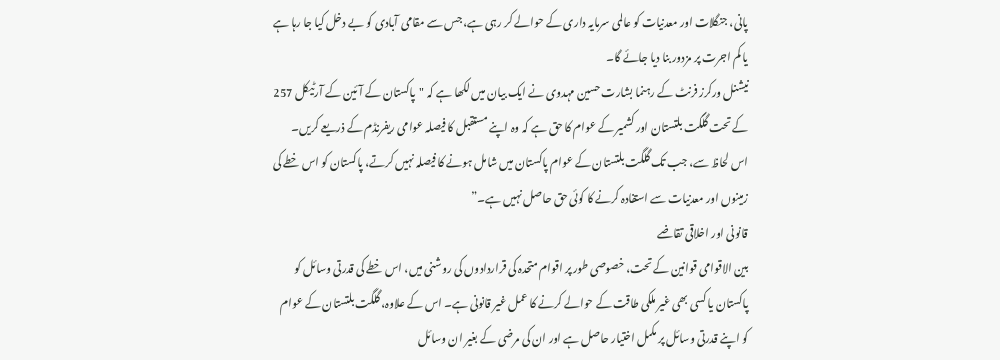پانی، جنگلات اور معدنیات کو عالمی سرمایہ داری کے حوالے کر رہی ہے، جس سے مقامی آبادی کو بے دخل کیا جا رہا ہے یا کم اجرت پر مزدور بنا دیا جائے گا۔
نیشنل ورکرز فرنٹ کے رہنما بشارت حسین مہدوی نے ایک بیان میں لکھا ہے کہ "پاکستان کے آئین کے آرٹیکل 257 کے تحت گلگت بلتستان اور کشمیر کے عوام کا حق ہے کہ وہ اپنے مستقبل کا فیصلہ عوامی ریفرنڈم کے ذریعے کریں۔ اس لحاظ سے، جب تک گلگت بلتستان کے عوام پاکستان میں شامل ہونے کا فیصلہ نہیں کرتے، پاکستان کو اس خطے کی زمینوں اور معدنیات سے استفادہ کرنے کا کوئی حق حاصل نہیں ہے۔”
قانونی اور اخلاقی تقاضے
بین الاقوامی قوانین کے تحت، خصوصی طور پر اقوام متحدہ کی قراردادوں کی روشنی میں، اس خطے کی قدرتی وسائل کو پاکستان یا کسی بھی غیر ملکی طاقت کے حوالے کرنے کا عمل غیر قانونی ہے۔ اس کے علاوہ، گلگت بلتستان کے عوام کو اپنے قدرتی وسائل پر مکمل اختیار حاصل ہے اور ان کی مرضی کے بغیر ان وسائل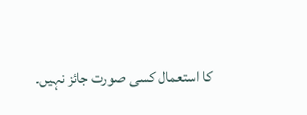کا استعمال کسی صورت جائز نہیں۔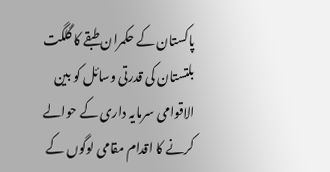پاکستان کے حکمران طبقے کا گلگت بلتستان کی قدرتی وسائل کو بین الاقوامی سرمایہ داری کے حوالے کرنے کا اقدام مقامی لوگوں کے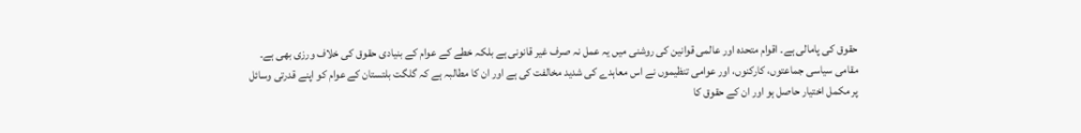حقوق کی پامالی ہے۔ اقوام متحدہ اور عالمی قوانین کی روشنی میں یہ عمل نہ صرف غیر قانونی ہے بلکہ خطے کے عوام کے بنیادی حقوق کی خلاف ورزی بھی ہے۔ مقامی سیاسی جماعتوں، کارکنوں، اور عوامی تنظیموں نے اس معاہدے کی شدید مخالفت کی ہے اور ان کا مطالبہ ہے کہ گلگت بلتستان کے عوام کو اپنے قدرتی وسائل پر مکمل اختیار حاصل ہو اور ان کے حقوق کا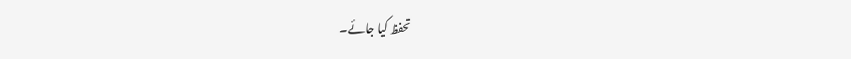تحفظ کیا جائے۔